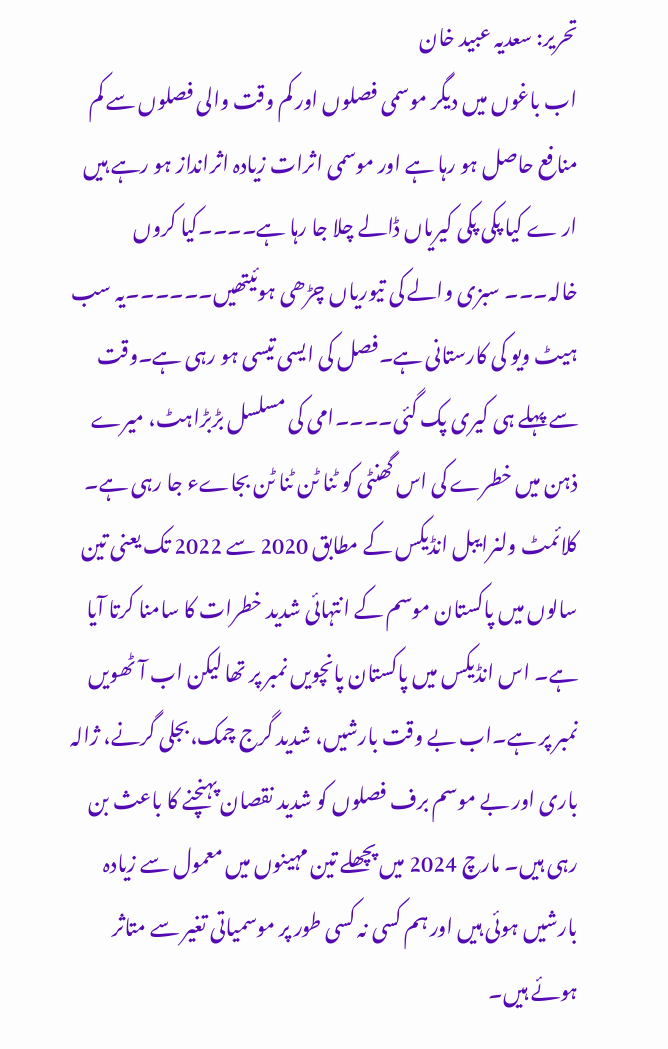تحریر: سعدیہ عبید خان
اب باغوں میں دیگر موسمی فصلوں اور کم وقت والی فصلوں سے کم منافع حاصل ہو رہا ہے اور موسمی اثرات زیادہ اثرانداز ہو رہے ہیں
ار ے کیا پکی پکی کیریاں ڈالے چلا جا رہا ہے۔۔۔۔کیا کروں خالہ۔۔۔ سبزی والے کی تیوریاں چڑھی ہوئیتھیں۔۔۔۔۔۔یہ سب ہیٹ ویو کی کارستانی ہے۔فصل کی ایسی تیسی ہو رہی ہے۔وقت سے پہلے ہی کیری پک گئی۔۔۔۔امی کی مسلسل بڑبڑاہٹ، میرے ذہن میں خطرے کی اس گھنٹی کو ٹنا ٹن ٹنا ٹن بجاےء جا رہی ہے۔
کلائمٹ ولنرایبل انڈیکس کے مطابق 2020 سے 2022 تک یعنی تین سالوں میں پاکستان موسم کے انتہائی شدید خطرات کا سامنا کرتا آیا ہے۔ اس انڈیکس میں پاکستان پانچویں نمبر پر تھا لیکن اب آٹھویں نمبر پر ہے۔اب بے وقت بارشیں، شدید گرج چمک،بجلی گرنے، ژالہ باری اور بے موسم برف فصلوں کو شدید نقصان پہنچنے کا باعث بن رہی ہیں۔ مارچ 2024 میں پچھلے تین مہینوں میں معمول سے زیادہ بارشیں ہوئی ہیں اور ہم کسی نہ کسی طور پر موسمیاتی تغیر سے متاثر ہوئے ہیں۔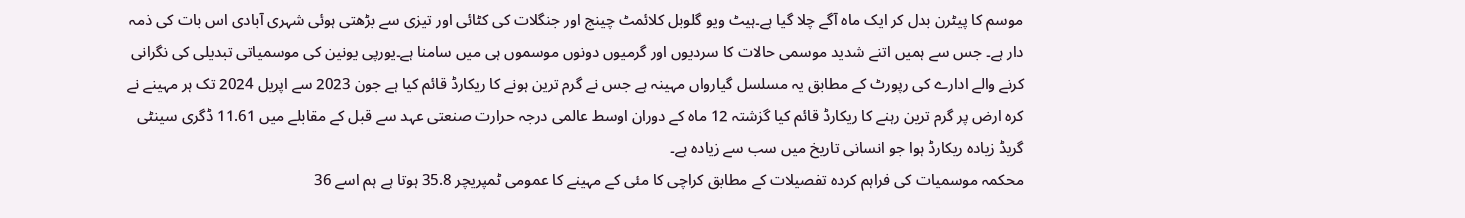موسم کا پیٹرن بدل کر ایک ماہ آگے چلا گیا ہے۔ہیٹ ویو گلوبل کلائمٹ چینج اور جنگلات کی کٹائی اور تیزی سے بڑھتی ہوئی شہری آبادی اس بات کی ذمہ دار ہے۔ جس سے ہمیں اتنے شدید موسمی حالات کا سردیوں اور گرمیوں دونوں موسموں ہی میں سامنا ہے۔یورپی یونین کی موسمیاتی تبدیلی کی نگرانی کرنے والے ادارے کی رپورٹ کے مطابق یہ مسلسل گیارواں مہینہ ہے جس نے گرم ترین ہونے کا ریکارڈ قائم کیا ہے جون 2023 سے اپریل 2024 تک ہر مہینے نے کرہ ارض پر گرم ترین رہنے کا ریکارڈ قائم کیا گزشتہ 12 ماہ کے دوران اوسط عالمی درجہ حرارت صنعتی عہد سے قبل کے مقابلے میں 11.61 ڈگری سینٹی گریڈ زیادہ ریکارڈ ہوا جو انسانی تاریخ میں سب سے زیادہ ہے۔
محکمہ موسمیات کی فراہم کردہ تفصیلات کے مطابق کراچی کا مئی کے مہینے کا عمومی ٹمپریچر 35.8 ہوتا ہے ہم اسے 36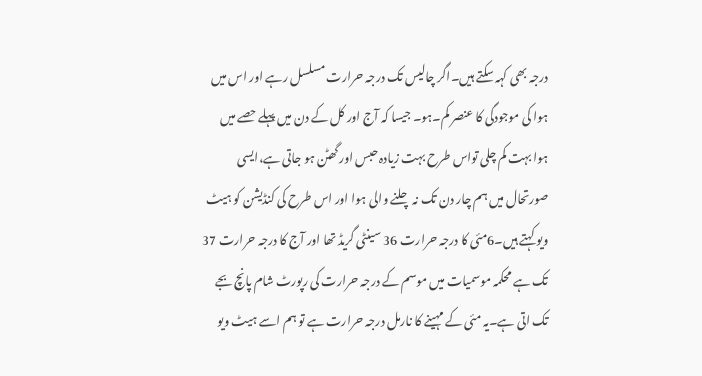درجہ بھی کہہ سکتے ہیں۔اگر چالیس تک درجہ حرارت مسلسل رہے اور اس میں ہوا کی موجودگی کا عنصر کم۔ہو۔ جیسا کہ آج اور کل کے دن میں پہلے حصے میں ہوا بہت کم چلی تواس طرح بہت زیادہ حبس اور گھٹن ہو جاتی ہے،ایسی صورتحال میں ہم چار دن تک نہ چلنے والی ہوا اور اس طرح کی کنڈیشن کو ہیٹ ویو کہتے ہیں۔6مئی کا درجہ حرارت 36 سینٹی گریڈ تھا اور آج کا درجہ حرارت 37 تک ہے محکمہ موسمیات میں موسم کے درجہ حرارت کی رپورٹ شام پانچ بجے تک اتی ہے۔یہ مئی کے مہینے کا نارمل درجہ حرارت ہے تو ہم اسے ہیٹ ویو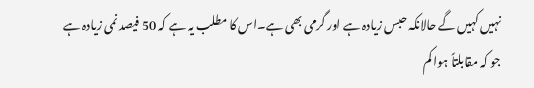نہیں کہیں گے حالانکہ حبس زیادہ ہے اور گرمی بھی ہے۔اس کا مطلب یہ ہے کہ 50 فیصد نمی زیادہ ہے جو کہ مقابلتاً ہوا کم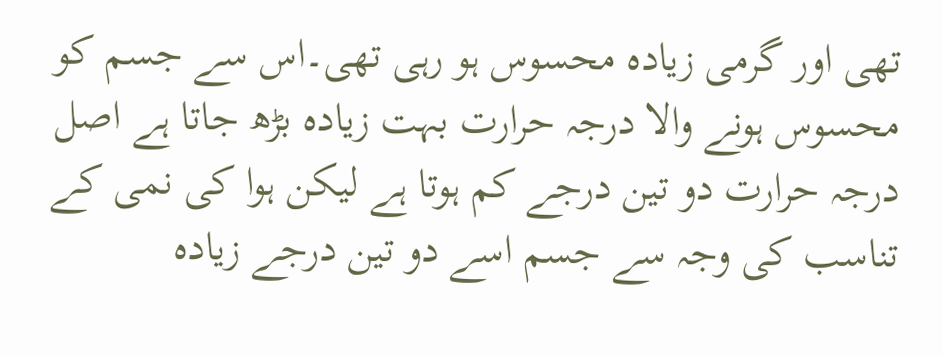تھی اور گرمی زیادہ محسوس ہو رہی تھی۔اس سے جسم کو محسوس ہونے والا درجہ حرارت بہت زیادہ بڑھ جاتا ہے اصل درجہ حرارت دو تین درجے کم ہوتا ہے لیکن ہوا کی نمی کے تناسب کی وجہ سے جسم اسے دو تین درجے زیادہ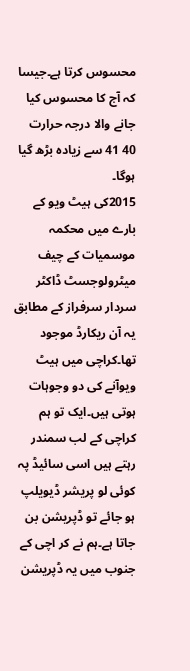محسوس کرتا ہے۔جیسا کہ آج کا محسوس کیا جانے والا درجہ حرارت 40 41 سے زیادہ بڑھ گیا ہوگا۔
2015کی ہیٹ ویو کے بارے میں محکمہ موسمیات کے چیف میٹرولوجسٹ ڈاکٹر سردار سرفراز کے مطابق یہ آن ریکارڈ موجود تھا۔کراچی میں ہیٹ ویوآنے کی دو وجوہات ہوتی ہیں۔ایک تو ہم کراچی کے لب سمندر رہتے ہیں اسی سائیڈ پہ کوئی لو پریشر ڈیویلپ ہو جائے تو ڈپریشن بن جاتا ہے۔ہم نے کر اچی کے جنوب میں یہ ڈپریشن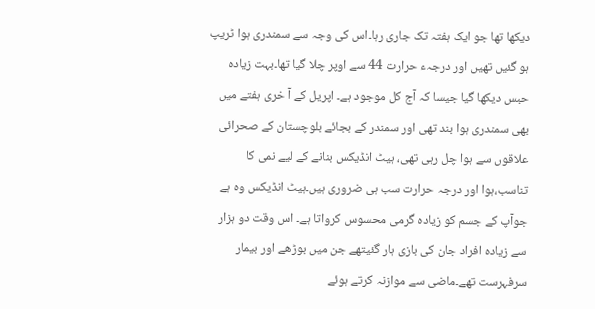دیکھا تھا جو ایک ہفتہ تک جاری رہا۔اس کی وجہ سے سمندری ہوا ٹریپ ہو گئیں تھیں اور درجہء حرارت 44 سے اوپر چلا گیا تھا۔بہت زیادہ حبس دیکھا گیا جیسا کہ آج کل موجود ہے۔ اپریل کے آ خری ہفتے میں بھی سمندری ہوا بند تھی اور سمندر کے بجائے بلوچستان کے صحرائی علاقوں سے ہوا چل رہی تھی، ہیٹ انڈیکس بنانے کے لیے نمی کا تناسب،ہوا اور درجہ حرارت سب ہی ضروری ہیں۔ہیٹ انڈیکس وہ ہے جوآپ کے جسم کو زیادہ گرمی محسوس کرواتا ہے۔ اس وقت دو ہزار سے زیادہ افراد جان کی بازی ہار گئیتھے جن میں بوڑھے اور بیمار سرفہرست تھے۔ماضی سے موازنہ کرتے ہوئے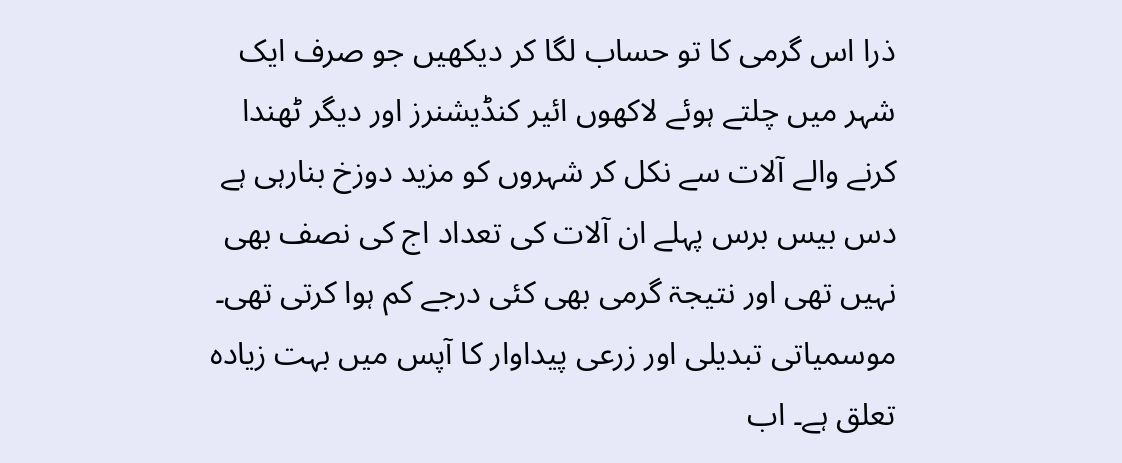ذرا اس گرمی کا تو حساب لگا کر دیکھیں جو صرف ایک شہر میں چلتے ہوئے لاکھوں ائیر کنڈیشنرز اور دیگر ٹھندا کرنے والے آلات سے نکل کر شہروں کو مزید دوزخ بنارہی ہے دس بیس برس پہلے ان آلات کی تعداد اج کی نصف بھی نہیں تھی اور نتیجۃ گرمی بھی کئی درجے کم ہوا کرتی تھی۔
موسمیاتی تبدیلی اور زرعی پیداوار کا آپس میں بہت زیادہ تعلق ہے۔ اب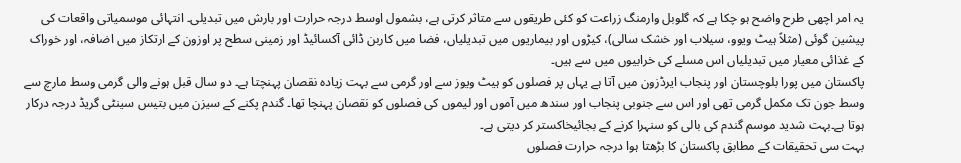یہ امر اچھی طرح واضح ہو چکا ہے کہ گلوبل وارمنگ زراعت کو کئی طریقوں سے متاثر کرتی ہے، بشمول اوسط درجہ حرارت اور بارش میں تبدیلی۔ انتہائی موسمیاتی واقعات کی پیشین گوئی (مثلاً ہیٹ ویوو، سیلاب اور خشک سالی)، کیڑوں اور بیماریوں میں تبدیلیاں، فضا میں کاربن ڈائی آکسائیڈ اور زمینی سطح پر اوزون کے ارتکاز میں اضافہ، اور خوراک کے غذائی معیار میں تبدیلیاں اس مسلے کی خرابیوں میں سے ہیں۔
پاکستان میں پورا بلوچستان اور پنجاب ایرڈزون میں آتا ہے یہاں پر فصلوں کو ہیٹ ویوز سے اور گرمی سے بہت زیادہ نقصان پہنچتا ہے۔ دو سال قبل ہونے والی گرمی وسط مارچ سے وسط جون تک مکمل گرمی تھی اور اس سے جنوبی پنجاب اور سندھ میں آموں اور لیموں کی فصلوں کو نقصان پہنچا تھا۔ گندم پکنے کے سیزن میں بتیس سینٹی گریڈ درجہ درکار ہوتا ہے۔بہت شدید موسم گندم کی بالی کو سنہرا کرنے کے بجائیخاکستر کر دیتی ہے۔
بہت سی تحقیقات کے مطابق پاکستان کا بڑھتا ہوا درجہ حرارت فصلوں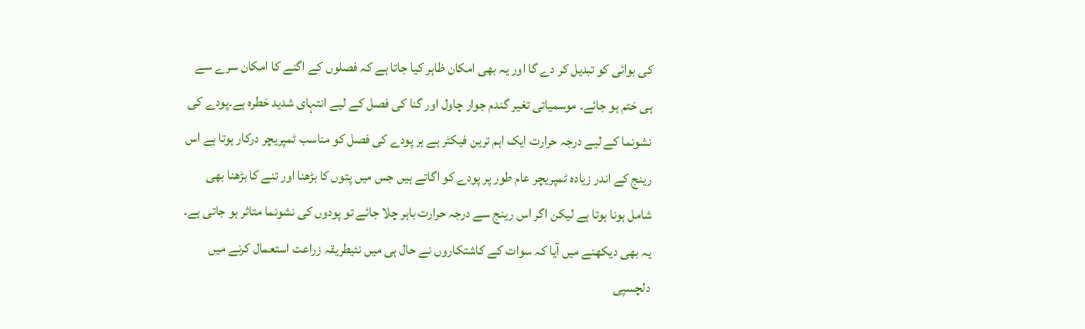کی بوائی کو تبدیل کر دے گا اور یہ بھی امکان ظاہر کیا جاتا ہے کہ فصلوں کے اگنے کا امکان سرے سے ہی ختم ہو جائے۔ موسمیاتی تغیر گندم جوار چاول اور گنا کی فصل کے لیے انتہای شدید خطرہ ہے۔پودے کی نشونما کے لیے درجہ حرارت ایک اہم ترین فیکٹر ہے ہر پودے کی فصل کو مناسب ٹمپریچر درکار ہوتا ہے اس رینج کے اندر زیادہ ٹمپریچر عام طور پر پودے کو اگاتے ہیں جس میں پتوں کا بڑھنا اور تنے کا بڑھنا بھی شامل ہونا ہوتا ہے لیکن اگر اس رینج سے درجہ حرارت باہر چلا جائے تو پودوں کی نشونما متاثر ہو جاتی ہے۔
یہ بھی دیکھنے میں آیا کہ سوات کے کاشتکاروں نے حال ہی میں نئیطریقہ زراعت استعمال کرنے میں دلچسپی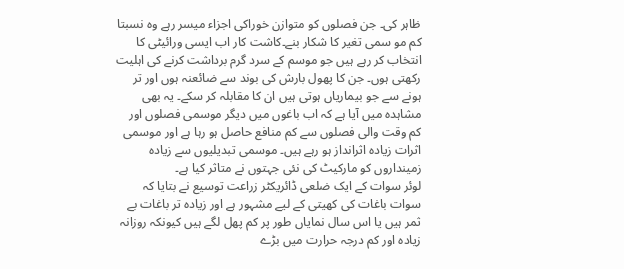ظاہر کی۔ جن فصلوں کو متوازن خوراکی اجزاء میسر رہے وہ نسبتا کم مو سمی تغیر کا شکار بنے۔کاشت کار اب ایسی ورائیٹی کا انتخاب کر رہے ہیں جو موسم کے سرد گرم برداشت کرنے کی اہلیت رکھتی ہوں۔ جن کا پھول بارش کی بوند سے ضائعنہ ہوں اور تر ہونے سے جو بیماریاں ہوتی ہیں ان کا مقابلہ کر سکے۔ یہ بھی مشاہدہ میں آیا ہے کہ اب باغوں میں دیگر موسمی فصلوں اور کم وقت والی فصلوں سے کم منافع حاصل ہو رہا ہے اور موسمی اثرات زیادہ اثرانداز ہو رہے ہیں۔ موسمی تبدیلیوں سے زیادہ زمینداروں کو مارکیٹ کی نئی جہتوں نے متاثر کیا ہے۔
لوئر سوات کے ایک ضلعی ڈائریکٹر زراعت توسیع نے بتایا کہ سوات باغات کی کھیتی کے لیے مشہور ہے اور زیادہ تر باغات بے ثمر ہیں یا اس سال نمایاں طور پر کم پھل لگے ہیں کیونکہ روزانہ زیادہ اور کم درجہ حرارت میں بڑے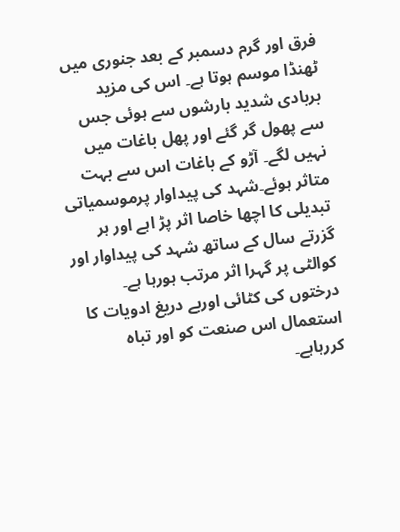فرق اور گرم دسمبر کے بعد جنوری میں ٹھنڈا موسم ہوتا ہے۔ اس کی مزید بربادی شدید بارشوں سے ہوئی جس سے پھول گر گئے اور پھل باغات میں نہیں لگے۔ آڑو کے باغات اس سے بہت متاثر ہوئے۔شہد کی پیداوار پرموسمیاتی تبدیلی کا اچھا خاصا اثر پڑ اہے اور ہر گزرتے سال کے ساتھ شہد کی پیداوار اور کوالٹی پر گہرا اثر مرتب ہورہا ہے۔ درختوں کی کٹائی اوربے دریغ ادویات کا استعمال اس صنعت کو اور تباہ کررہاہے۔